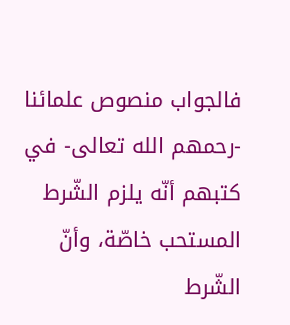فالجواب منصوص علمائنا -رحمهم الله تعالى- في كتبهم أنّه يلزم الشّرط المستحب خاصّة، وأنّ الشّرط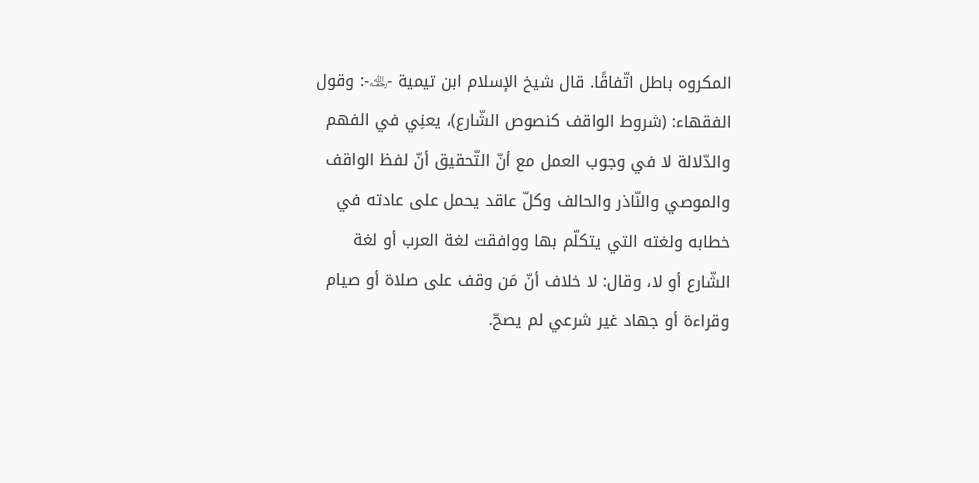المكروه باطل اتّفاقًا. قال شيخ الإسلام ابن تيمية -﵀-: وقول الفقهاء: (شروط الواقف كنصوص الشّارع)، يعنِي في الفهم والدّلالة لا في وجوب العمل مع أنّ التّحقيق أنّ لفظ الواقف والموصي والنّاذر والحالف وكلّ عاقد يحمل على عادته في خطابه ولغته التي يتكلّم بها ووافقت لغة العرب أو لغة الشّارع أو لا، وقال: لا خلاف أنّ مَن وقف على صلاة أو صيام وقراءة أو جهاد غير شرعي لم يصحّ.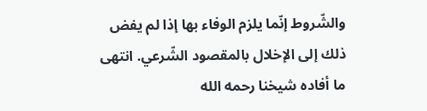والشّروط إنّما يلزم الوفاء بها إذا لم يفض ذلك إلى الإخلال بالمقصود الشّرعي. انتهى ما أفاده شيخنا رحمه الله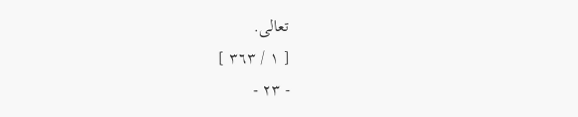تعالى.
[ ١ / ٣٦٣ ]
- ٢٣ -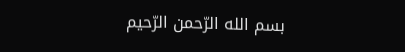بسم الله الرّحمن الرّحيم